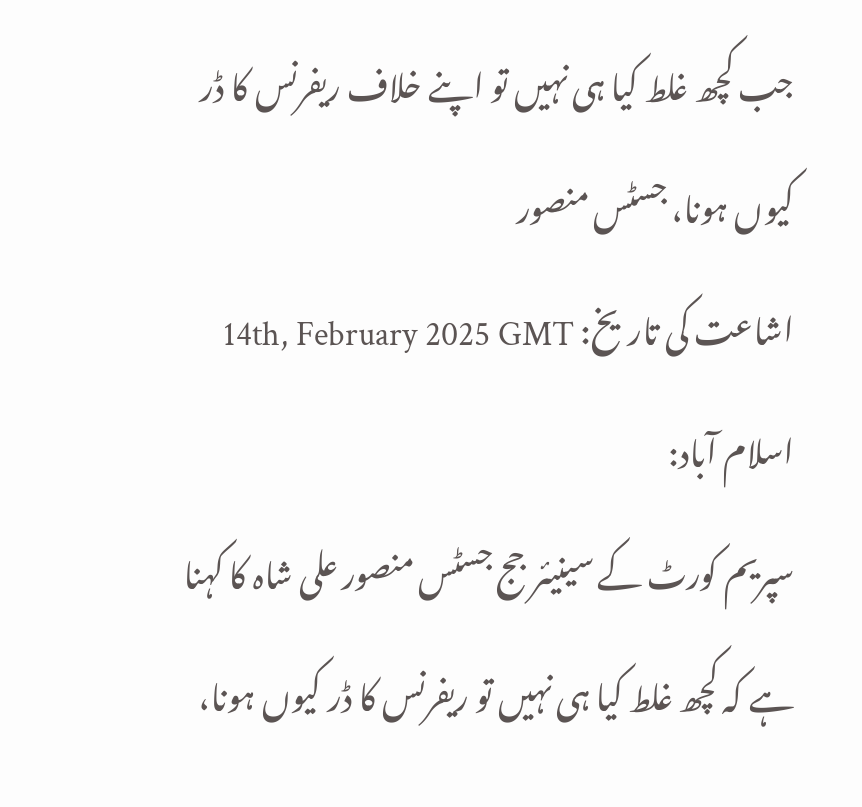جب کچھ غلط کیا ہی نہیں تو اپنے خلاف ریفرنس کا ڈر کیوں ہونا، جسٹس منصور
اشاعت کی تاریخ: 14th, February 2025 GMT
اسلام آباد:
سپریم کورٹ کے سینیئر جج جسٹس منصور علی شاہ کا کہنا ہے کہ کچھ غلط کیا ہی نہیں تو ریفرنس کا ڈر کیوں ہونا،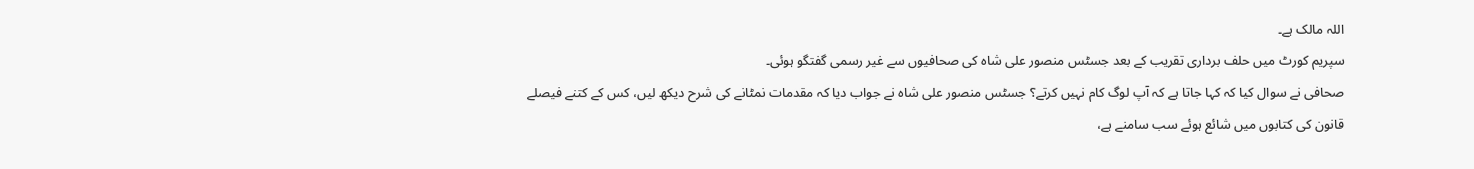اللہ مالک ہے۔
سپریم کورٹ میں حلف برداری تقریب کے بعد جسٹس منصور علی شاہ کی صحافیوں سے غیر رسمی گفتگو ہوئی۔
صحافی نے سوال کیا کہ کہا جاتا ہے کہ آپ لوگ کام نہیں کرتے؟ جسٹس منصور علی شاہ نے جواب دیا کہ مقدمات نمٹانے کی شرح دیکھ لیں، کس کے کتنے فیصلے قانون کی کتابوں میں شائع ہوئے سب سامنے ہے،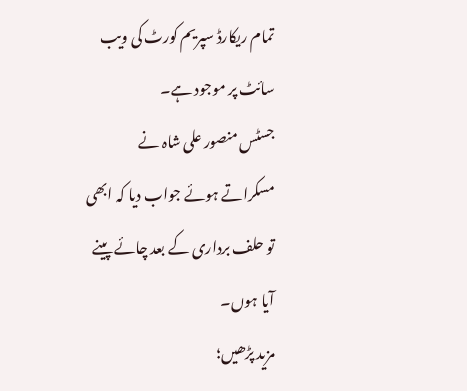تمام ریکارڈ سپریم کورٹ کی ویب سائٹ پر موجود ہے۔
جسٹس منصور علی شاہ نے مسکراتے ہوئے جواب دیا کہ ابھی تو حلف برداری کے بعد چائے پینے آیا ہوں۔
مزید پڑھیں؛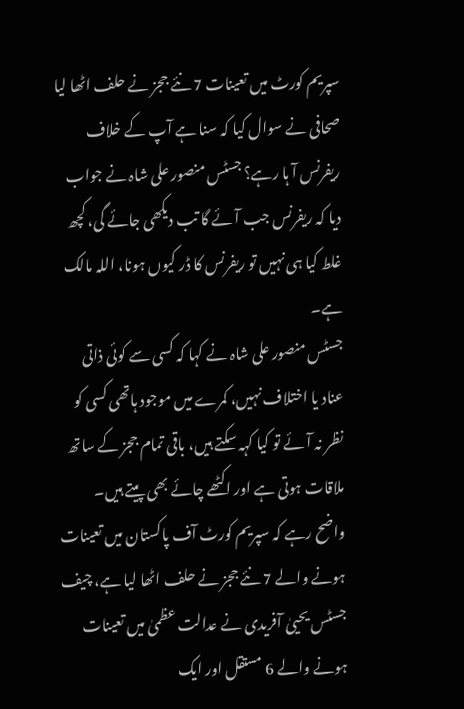سپریم کورٹ میں تعینات 7 نئے ججز نے حلف اٹھا لیا
صحافی نے سوال کیا کہ سنا ہے آپ کے خلاف ریفرنس آ ہا رہے؟ جسٹس منصور علی شاہ نے جواب دیا کہ ریفرنس جب آئے گا تب دیکھی جائے گی، کچھ غلط کیا ہی نہیں تو ریفرنس کا ڈر کیوں ہونا، اللہ مالک ہے۔
جسٹس منصور علی شاہ نے کہا کہ کسی سے کوئی ذاتی عناد یا اختلاف نہیں، کمرے میں موجود ہاتھی کسی کو نظر نہ آئے تو کیا کہہ سکتے ہیں، باقی تمام ججز کے ساتھ ملاقات ہوتی ہے اور اکٹھے چائے بھی پیتے ہیں۔
واضح رہے کہ سپریم کورٹ آف پاکستان میں تعینات ہونے والے 7 نئے ججز نے حلف اٹھا لیا ہے، چیف جسٹس یحییٰ آفریدی نے عدالت عظمیٰ میں تعینات ہونے والے 6 مستقل اور ایک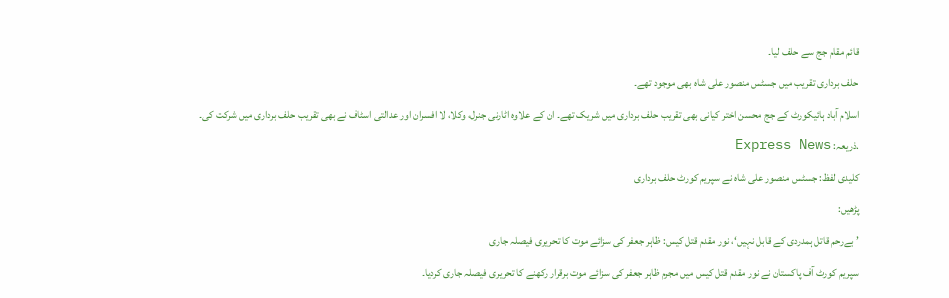قائم مقام جج سے حلف لیا۔
حلف برداری تقریب میں جسٹس منصور علی شاہ بھی موجود تھے۔
اسلام آباد ہائیکورٹ کے جج محسن اختر کیانی بھی تقریب حلف برداری میں شریک تھے۔ ان کے علاوہ اٹارنی جنرل، وکلا، لا افسران اور عدالتی اسٹاف نے بھی تقریب حلف برداری میں شرکت کی۔
.ذریعہ: Express News
کلیدی لفظ: جسٹس منصور علی شاہ نے سپریم کورٹ حلف برداری
پڑھیں:
’ بےرحم قاتل ہمدردی کے قابل نہیں‘، نور مقدم قتل کیس: ظاہر جعفر کی سزائے موت کا تحریری فیصلہ جاری
سپریم کورٹ آف پاکستان نے نور مقدم قتل کیس میں مجرم ظاہر جعفر کی سزائے موت برقرار رکھنے کا تحریری فیصلہ جاری کردیا۔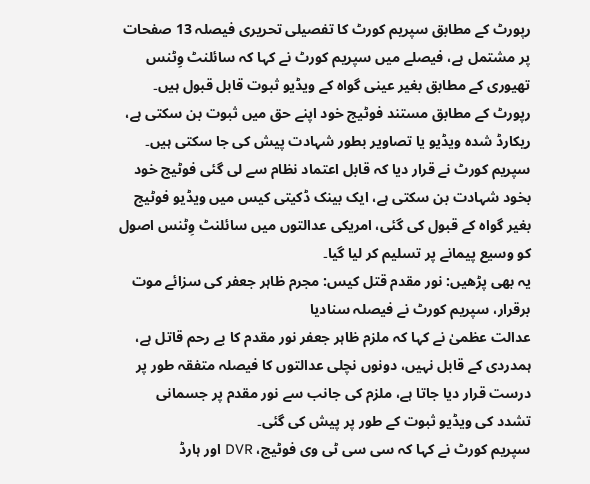رپورٹ کے مطابق سپریم کورٹ کا تفصیلی تحریری فیصلہ 13 صفحات پر مشتمل ہے، فیصلے میں سپریم کورٹ نے کہا کہ سائلنٹ وِٹنس تھیوری کے مطابق بغیر عینی گواہ کے ویڈیو ثبوت قابل قبول ہیں۔
رپورٹ کے مطابق مستند فوٹیج خود اپنے حق میں ثبوت بن سکتی ہے، ریکارڈ شدہ ویڈیو یا تصاویر بطور شہادت پیش کی جا سکتی ہیں۔
سپریم کورٹ نے قرار دیا کہ قابل اعتماد نظام سے لی گئی فوٹیج خود بخود شہادت بن سکتی ہے، ایک بینک ڈکیتی کیس میں ویڈیو فوٹیج بغیر گواہ کے قبول کی گئی، امریکی عدالتوں میں سائلنٹ وِٹنس اصول کو وسیع پیمانے پر تسلیم کر لیا گیا۔
یہ بھی پڑھیں: نور مقدم قتل کیس: مجرم ظاہر جعفر کی سزائے موت برقرار، سپریم کورٹ نے فیصلہ سنادیا
عدالت عظمیٰ نے کہا کہ ملزم ظاہر جعفر نور مقدم کا بے رحم قاتل ہے، ہمدردی کے قابل نہیں، دونوں نچلی عدالتوں کا فیصلہ متفقہ طور پر درست قرار دیا جاتا ہے، ملزم کی جانب سے نور مقدم پر جسمانی تشدد کی ویڈیو ثبوت کے طور پر پیش کی گئی۔
سپریم کورٹ نے کہا کہ سی سی ٹی وی فوٹیج، DVR اور ہارڈ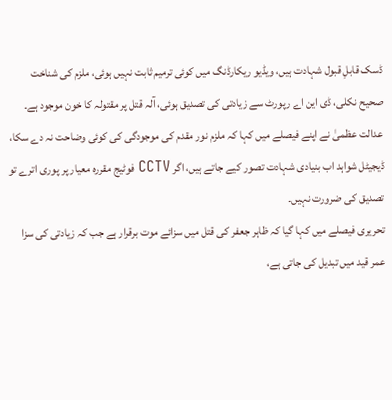ڈسک قابلِ قبول شہادت ہیں، ویڈیو ریکارڈنگ میں کوئی ترمیم ثابت نہیں ہوئی، ملزم کی شناخت صحیح نکلی، ڈی این اے رپورٹ سے زیادتی کی تصدیق ہوئی، آلہ قتل پر مقتولہ کا خون موجود ہے۔
عدالت عظمیٰ نے اپنے فیصلے میں کہا کہ ملزم نور مقدم کی موجودگی کی کوئی وضاحت نہ دے سکا، ڈیجیٹل شواہد اب بنیادی شہادت تصور کیے جاتے ہیں، اگر CCTV فوٹیج مقررہ معیار پر پوری اترے تو تصدیق کی ضرورت نہیں۔
تحریری فیصلے میں کہا گیا کہ ظاہر جعفر کی قتل میں سزائے موت برقرار ہے جب کہ زیادتی کی سزا عمر قید میں تبدیل کی جاتی ہے،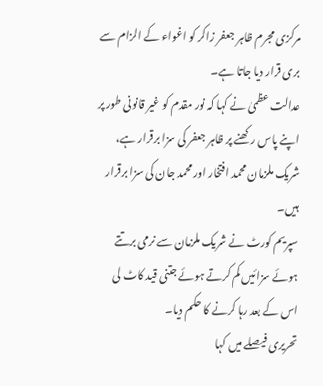مرکزی مجرم ظاہر جعفر زاکر کو اغواء کے الزام سے بری قرار دیا جاتا ہے۔
عدالت عظمیٰ نے کہا کہ نور مقدم کو غیر قانونی طور پر اپنے پاس رکھنے پر ظاہر جعفر کی سزا برقرار ہے، شریک ملزمان محمد افتخار اور محمد جان کی سزا برقرار ہیں۔
سپریم کورٹ نے شریک ملزمان سے نرمی برتتے ہوئے سزائیں کم کرتے ہوئے جتنی قید کاٹ لی اس کے بعد رہا کرنے کا حکم دیا۔
تحریری فیصلے میں کہا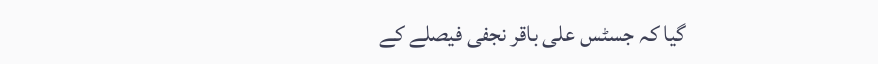گیا کہ جسٹس علی باقر نجفی فیصلے کے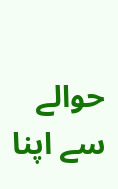حوالے سے اپنا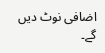اضافی نوٹ دیں گے۔